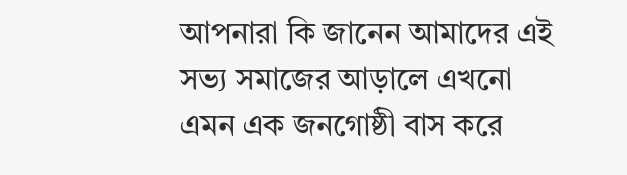আপনারা কি জানেন আমাদের এই সভ্য সমাজের আড়ালে এখনো এমন এক জনগোষ্ঠী বাস করে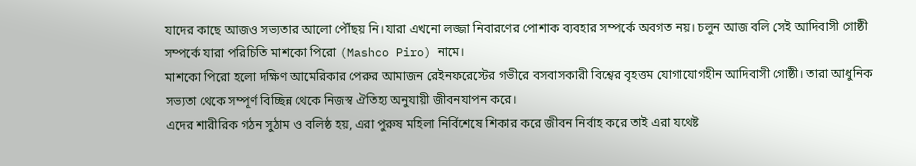যাদের কাছে আজও সভ্যতার আলো পৌঁছয় নি।যারা এখনো লজ্জা নিবারণের পোশাক ব্যবহার সম্পর্কে অবগত নয়। চলুন আজ বলি সেই আদিবাসী গোষ্ঠী সম্পর্কে যারা পরিচিতি মাশকো পিরো (Mashco Piro) নামে।
মাশকো পিরো হলো দক্ষিণ আমেরিকার পেরুর আমাজন রেইনফরেস্টের গভীরে বসবাসকারী বিশ্বের বৃহত্তম যোগাযোগহীন আদিবাসী গোষ্ঠী। তারা আধুনিক সভ্যতা থেকে সম্পূর্ণ বিচ্ছিন্ন থেকে নিজস্ব ঐতিহ্য অনুযায়ী জীবনযাপন করে।
এদের শারীরিক গঠন সুঠাম ও বলিষ্ঠ হয়, এরা পুরুষ মহিলা নির্বিশেষে শিকার করে জীবন নির্বাহ করে তাই এরা যথেষ্ট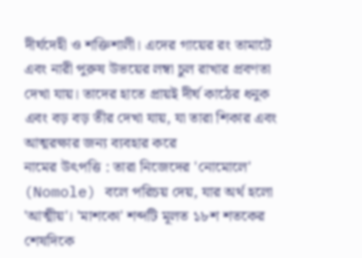দীর্ঘদেহী ও শক্তিশালী। এদের গায়ের রং তামাটে এবং নারী পুরুষ উভয়ের লম্বা চুল রাখার প্রবণতা দেখা যায়। তাদের হাতে প্রায়ই দীর্ঘ কাঠের ধনুক এবং বড় বড় তীর দেখা যায়, যা তারা শিকার এবং আত্মরক্ষার জন্য ব্যবহার করে
নামের উৎপত্তি : তারা নিজেদের 'নোমোলে' (Nomole) বলে পরিচয় দেয়, যার অর্থ হলো 'আত্মীয়'। 'মাশকো' শব্দটি মূলত ১৮শ শতকের শেষদিকে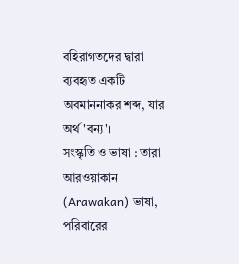বহিরাগতদের দ্বারা ব্যবহৃত একটি অবমাননাকর শব্দ, যার অর্থ 'বন্য'।
সংস্কৃতি ও ভাষা : তারা আরওয়াকান (Arawakan) ভাষা, পরিবারের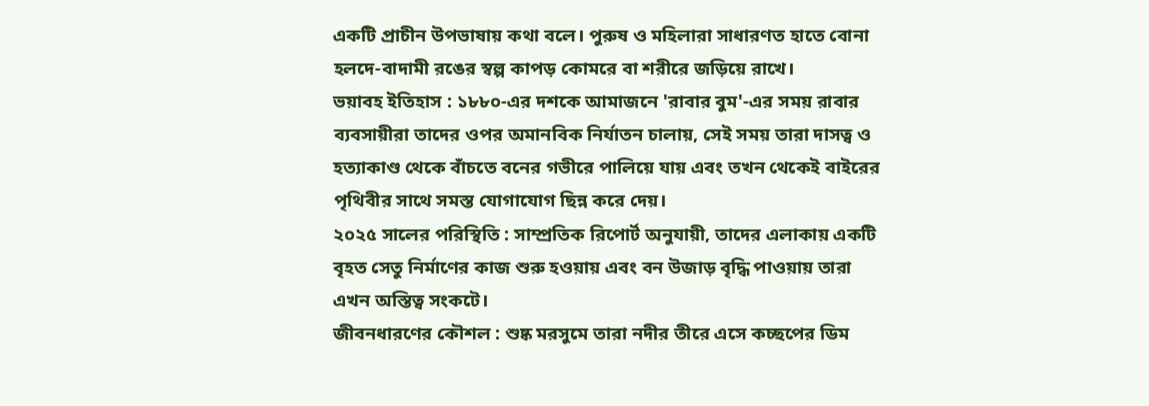একটি প্রাচীন উপভাষায় কথা বলে। পুরুষ ও মহিলারা সাধারণত হাতে বোনা হলদে-বাদামী রঙের স্বল্প কাপড় কোমরে বা শরীরে জড়িয়ে রাখে।
ভয়াবহ ইতিহাস : ১৮৮০-এর দশকে আমাজনে 'রাবার বুম'-এর সময় রাবার ব্যবসায়ীরা তাদের ওপর অমানবিক নির্যাতন চালায়, সেই সময় তারা দাসত্ব ও হত্যাকাণ্ড থেকে বাঁচতে বনের গভীরে পালিয়ে যায় এবং তখন থেকেই বাইরের পৃথিবীর সাথে সমস্ত যোগাযোগ ছিন্ন করে দেয়।
২০২৫ সালের পরিস্থিতি : সাম্প্রতিক রিপোর্ট অনুযায়ী, তাদের এলাকায় একটি বৃহত সেতু নির্মাণের কাজ শুরু হওয়ায় এবং বন উজাড় বৃদ্ধি পাওয়ায় তারা এখন অস্তিত্ব সংকটে।
জীবনধারণের কৌশল : শুষ্ক মরসুমে তারা নদীর তীরে এসে কচ্ছপের ডিম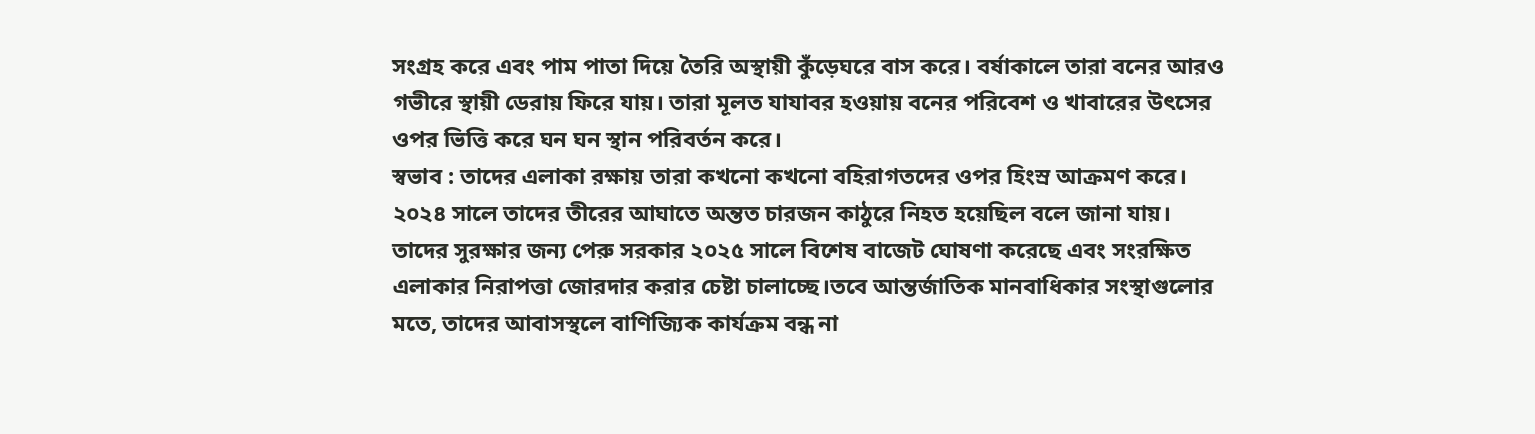সংগ্রহ করে এবং পাম পাতা দিয়ে তৈরি অস্থায়ী কুঁড়েঘরে বাস করে। বর্ষাকালে তারা বনের আরও গভীরে স্থায়ী ডেরায় ফিরে যায়। তারা মূলত যাযাবর হওয়ায় বনের পরিবেশ ও খাবারের উৎসের ওপর ভিত্তি করে ঘন ঘন স্থান পরিবর্তন করে।
স্বভাব : তাদের এলাকা রক্ষায় তারা কখনো কখনো বহিরাগতদের ওপর হিংস্র আক্রমণ করে। ২০২৪ সালে তাদের তীরের আঘাতে অন্তত চারজন কাঠুরে নিহত হয়েছিল বলে জানা যায়।
তাদের সুরক্ষার জন্য পেরু সরকার ২০২৫ সালে বিশেষ বাজেট ঘোষণা করেছে এবং সংরক্ষিত এলাকার নিরাপত্তা জোরদার করার চেষ্টা চালাচ্ছে।তবে আন্তর্জাতিক মানবাধিকার সংস্থাগুলোর মতে, তাদের আবাসস্থলে বাণিজ্যিক কার্যক্রম বন্ধ না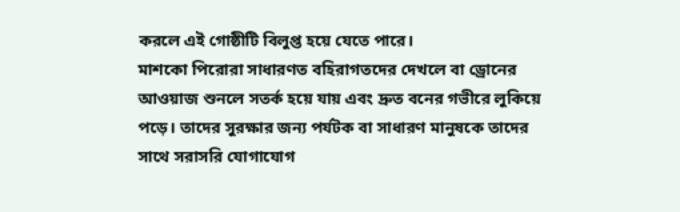করলে এই গোষ্ঠীটি বিলুপ্ত হয়ে যেতে পারে।
মাশকো পিরোরা সাধারণত বহিরাগতদের দেখলে বা ড্রোনের আওয়াজ শুনলে সতর্ক হয়ে যায় এবং দ্রুত বনের গভীরে লুকিয়ে পড়ে। তাদের সুরক্ষার জন্য পর্যটক বা সাধারণ মানুষকে তাদের সাথে সরাসরি যোগাযোগ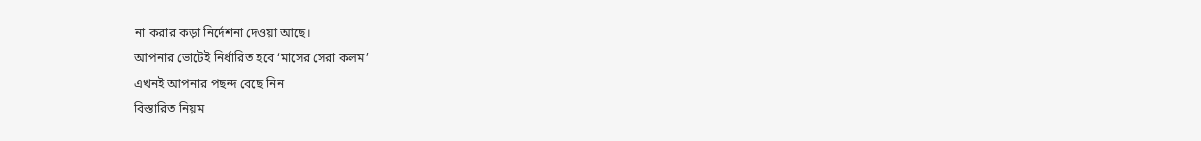না করার কড়া নির্দেশনা দেওয়া আছে।
আপনার ভোটেই নির্ধারিত হবে ‘মাসের সেরা কলম’
এখনই আপনার পছন্দ বেছে নিন
বিস্তারিত নিয়ম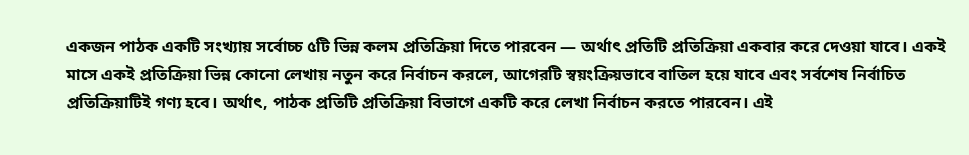একজন পাঠক একটি সংখ্যায় সর্বোচ্চ ৫টি ভিন্ন কলম প্রতিক্রিয়া দিতে পারবেন — অর্থাৎ প্রতিটি প্রতিক্রিয়া একবার করে দেওয়া যাবে। একই মাসে একই প্রতিক্রিয়া ভিন্ন কোনো লেখায় নতুন করে নির্বাচন করলে, আগেরটি স্বয়ংক্রিয়ভাবে বাতিল হয়ে যাবে এবং সর্বশেষ নির্বাচিত প্রতিক্রিয়াটিই গণ্য হবে। অর্থাৎ, পাঠক প্রতিটি প্রতিক্রিয়া বিভাগে একটি করে লেখা নির্বাচন করতে পারবেন। এই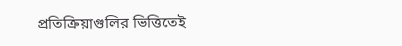প্রতিক্রিয়াগুলির ভিত্তিতেই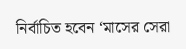নির্বাচিত হবেন ‘মাসের সেরা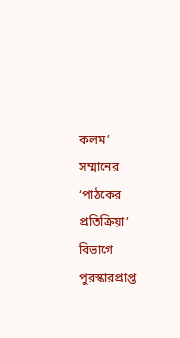কলম’ সম্মানের ‘পাঠকের প্রতিক্রিয়া’ বিভাগে পুরস্কারপ্রাপ্ত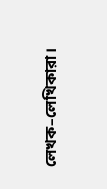লেখক–লেখিকারা।